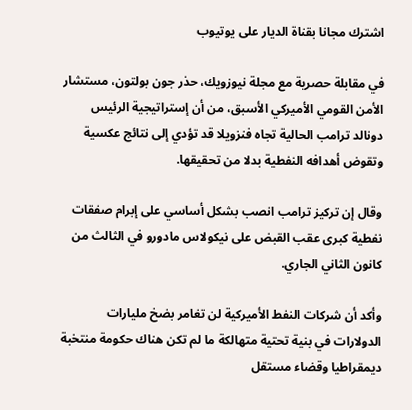اشترك مجانا بقناة الديار على يوتيوب

في مقابلة حصرية مع مجلة نيوزويك، حذر جون بولتون، مستشار الأمن القومي الأميركي الأسبق، من أن إستراتيجية الرئيس دونالد ترامب الحالية تجاه فنزويلا قد تؤدي إلى نتائج عكسية وتقوض أهدافه النفطية بدلا من تحقيقها.

وقال إن تركيز ترامب انصب بشكل أساسي على إبرام صفقات نفطية كبرى عقب القبض على نيكولاس مادورو في الثالث من كانون الثاني الجاري.

وأكد أن شركات النفط الأميركية لن تغامر بضخ مليارات الدولارات في بنية تحتية متهالكة ما لم تكن هناك حكومة منتخبة ديمقراطيا وقضاء مستقل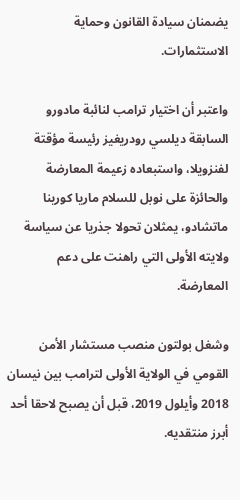يضمنان سيادة القانون وحماية الاستثمارات.

واعتبر أن اختيار ترامب لنائبة مادورو السابقة ديلسي رودريغيز رئيسة مؤقتة لفنزويلا، واستبعاده زعيمة المعارضة والحائزة على نوبل للسلام ماريا كورينا ماتشادو، يمثلان تحولا جذريا عن سياسة ولايته الأولى التي راهنت على دعم المعارضة.

وشغل بولتون منصب مستشار الأمن القومي في الولاية الأولى لترامب بين نيسان 2018 وأيلول 2019، قبل أن يصبح لاحقا أحد أبرز منتقديه.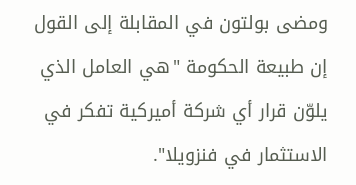ومضى بولتون في المقابلة إلى القول إن طبيعة الحكومة "هي العامل الذي يلوّن قرار أي شركة أميركية تفكر في الاستثمار في فنزويلا".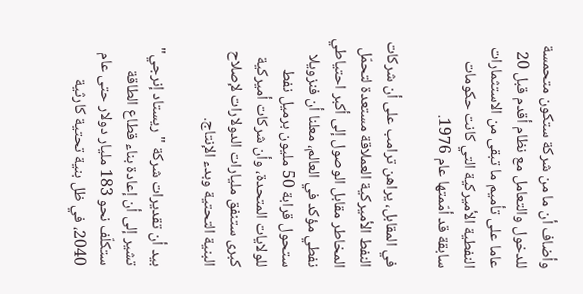وأضاف أن ما من شركة ستكون متحمسة للدخول والتعامل مع نظام أقدم قبل 20 عاما على تأميم ما تبقى من الاستثمارات النفطية الأميركية التي كانت حكومات سابقة قد أمّمتها عام 1976.

في المقابل، يراهن ترامب على أن شركات النفط الأميركية العملاقة مستعدة لتحمّل المخاطر مقابل الوصول إلى أكبر احتياطي نفطي مؤكد في العالم، معلنا أن فنزويلا ستحول قرابة 50 مليون برميل نفط للولايات المتحدة، وأن شركات أميركية كبرى ستنفق مليارات الدولارات لإصلاح البنية التحتية وبدء الإنتاج.

بيد أن تقديرات شركة "ريستاد إنرجي" تشير إلى أن إعادة بناء قطاع الطاقة ستكلّف نحو 183 مليار دولار حتى عام 2040، في ظل بنية تحتية كارثية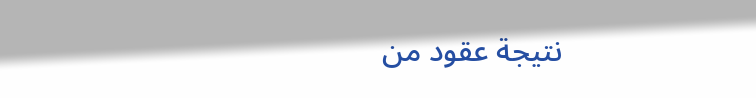نتيجة عقود من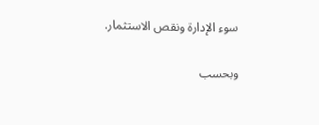سوء الإدارة ونقص الاستثمار.

وبحسب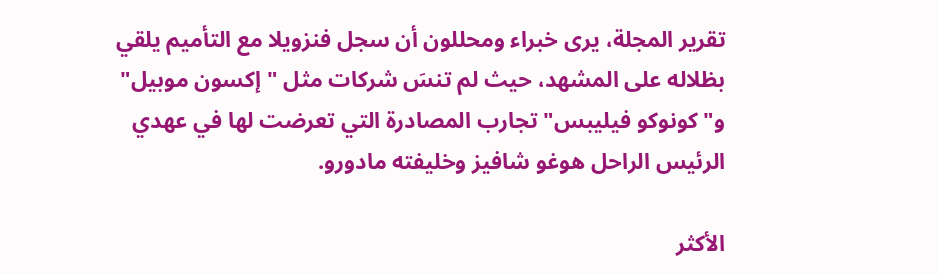تقرير المجلة، يرى خبراء ومحللون أن سجل فنزويلا مع التأميم يلقي بظلاله على المشهد، حيث لم تنسَ شركات مثل "إكسون موبيل" و"كونوكو فيليبس" تجارب المصادرة التي تعرضت لها في عهدي الرئيس الراحل هوغو شافيز وخليفته مادورو.

الأكثر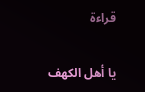قراءة

يا أهل الكهف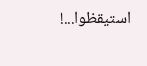استيقظوا...!